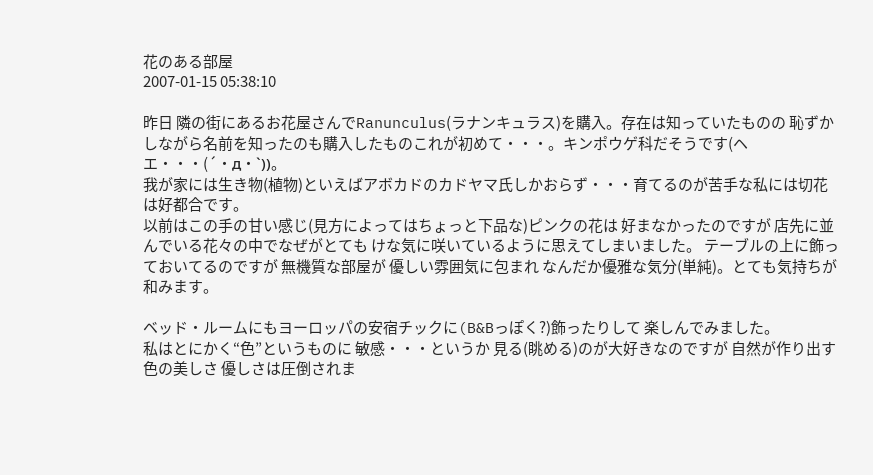花のある部屋
2007-01-15 05:38:10

昨日 隣の街にあるお花屋さんでRanunculus(ラナンキュラス)を購入。存在は知っていたものの 恥ずかしながら名前を知ったのも購入したものこれが初めて・・・。キンポウゲ科だそうです(ヘエ・・・(´・д・`))。
我が家には生き物(植物)といえばアボカドのカドヤマ氏しかおらず・・・育てるのが苦手な私には切花は好都合です。
以前はこの手の甘い感じ(見方によってはちょっと下品な)ピンクの花は 好まなかったのですが 店先に並んでいる花々の中でなぜがとても けな気に咲いているように思えてしまいました。 テーブルの上に飾っておいてるのですが 無機質な部屋が 優しい雰囲気に包まれ なんだか優雅な気分(単純)。とても気持ちが和みます。

ベッド・ルームにもヨーロッパの安宿チックに(B&Bっぽく?)飾ったりして 楽しんでみました。
私はとにかく“色”というものに 敏感・・・というか 見る(眺める)のが大好きなのですが 自然が作り出す色の美しさ 優しさは圧倒されま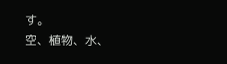す。
空、植物、水、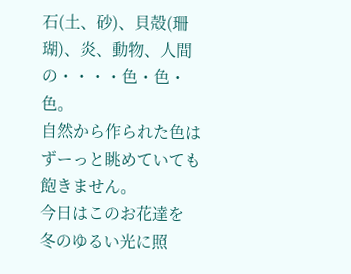石(土、砂)、貝殻(珊瑚)、炎、動物、人間の・・・・色・色・色。
自然から作られた色はずーっと眺めていても 飽きません。
今日はこのお花達を 冬のゆるい光に照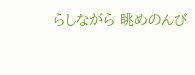らしながら 眺めのんび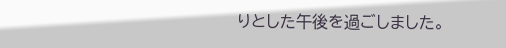りとした午後を過ごしました。